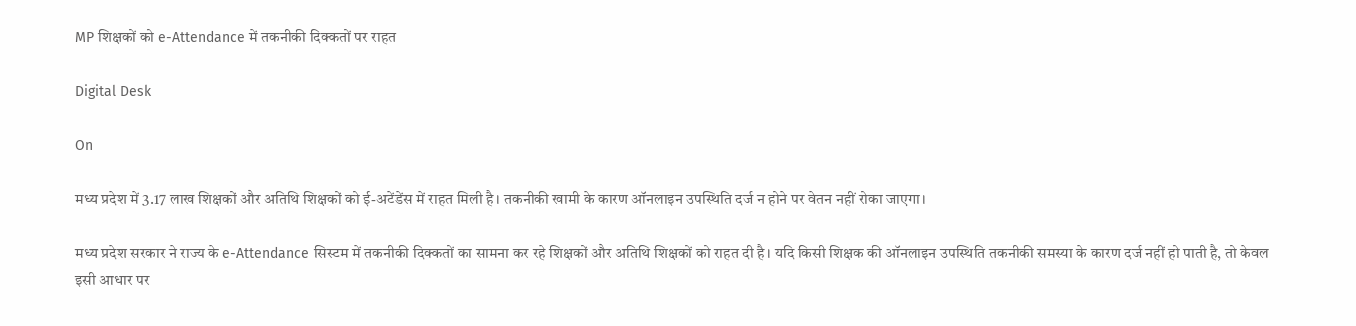MP शिक्षकों को e-Attendance में तकनीकी दिक्कतों पर राहत

Digital Desk

On

मध्य प्रदेश में 3.17 लाख शिक्षकों और अतिथि शिक्षकों को ई-अटेंडेंस में राहत मिली है। तकनीकी खामी के कारण ऑनलाइन उपस्थिति दर्ज न होने पर वेतन नहीं रोका जाएगा।

मध्य प्रदेश सरकार ने राज्य के e-Attendance सिस्टम में तकनीकी दिक्कतों का सामना कर रहे शिक्षकों और अतिथि शिक्षकों को राहत दी है। यदि किसी शिक्षक की ऑनलाइन उपस्थिति तकनीकी समस्या के कारण दर्ज नहीं हो पाती है, तो केवल इसी आधार पर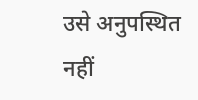उसे अनुपस्थित नहीं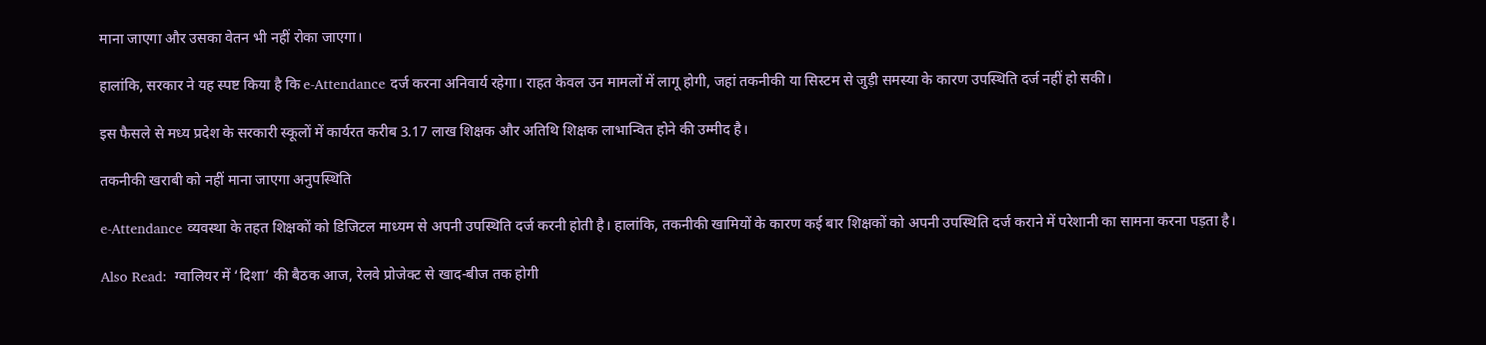माना जाएगा और उसका वेतन भी नहीं रोका जाएगा।

हालांकि, सरकार ने यह स्पष्ट किया है कि e-Attendance दर्ज करना अनिवार्य रहेगा। राहत केवल उन मामलों में लागू होगी, जहां तकनीकी या सिस्टम से जुड़ी समस्या के कारण उपस्थिति दर्ज नहीं हो सकी।

इस फैसले से मध्य प्रदेश के सरकारी स्कूलों में कार्यरत करीब 3.17 लाख शिक्षक और अतिथि शिक्षक लाभान्वित होने की उम्मीद है।

तकनीकी खराबी को नहीं माना जाएगा अनुपस्थिति

e-Attendance व्यवस्था के तहत शिक्षकों को डिजिटल माध्यम से अपनी उपस्थिति दर्ज करनी होती है। हालांकि, तकनीकी खामियों के कारण कई बार शिक्षकों को अपनी उपस्थिति दर्ज कराने में परेशानी का सामना करना पड़ता है।

Also Read:  ग्वालियर में ‘दिशा’ की बैठक आज, रेलवे प्रोजेक्ट से खाद-बीज तक होगी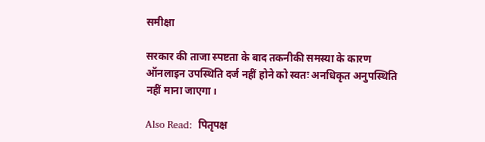समीक्षा

सरकार की ताजा स्पष्टता के बाद तकनीकी समस्या के कारण ऑनलाइन उपस्थिति दर्ज नहीं होने को स्वतः अनधिकृत अनुपस्थिति नहीं माना जाएगा।

Also Read:  पितृपक्ष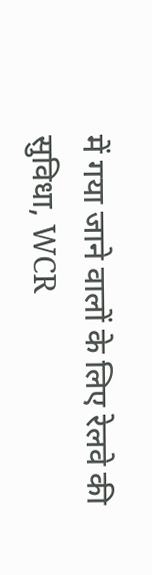में गया जाने वालों के लिए रेलवे की सुविधा, WCR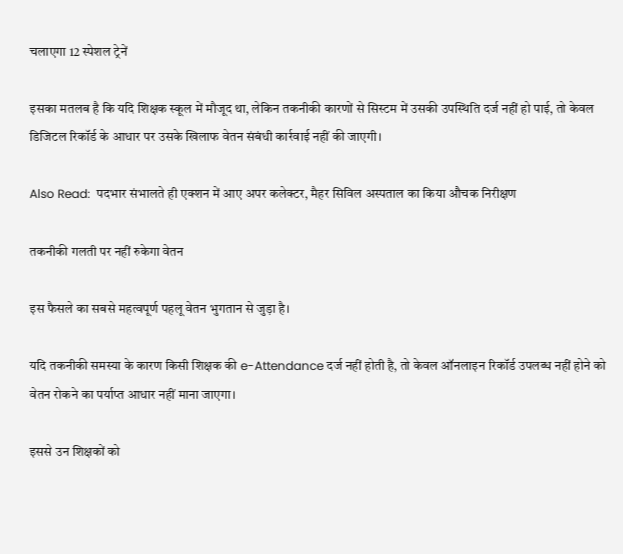चलाएगा 12 स्पेशल ट्रेनें

इसका मतलब है कि यदि शिक्षक स्कूल में मौजूद था, लेकिन तकनीकी कारणों से सिस्टम में उसकी उपस्थिति दर्ज नहीं हो पाई, तो केवल डिजिटल रिकॉर्ड के आधार पर उसके खिलाफ वेतन संबंधी कार्रवाई नहीं की जाएगी।

Also Read:  पदभार संभालते ही एक्शन में आए अपर कलेक्टर, मैहर सिविल अस्पताल का किया औचक निरीक्षण

तकनीकी गलती पर नहीं रुकेगा वेतन

इस फैसले का सबसे महत्वपूर्ण पहलू वेतन भुगतान से जुड़ा है।

यदि तकनीकी समस्या के कारण किसी शिक्षक की e-Attendance दर्ज नहीं होती है, तो केवल ऑनलाइन रिकॉर्ड उपलब्ध नहीं होने को वेतन रोकने का पर्याप्त आधार नहीं माना जाएगा।

इससे उन शिक्षकों को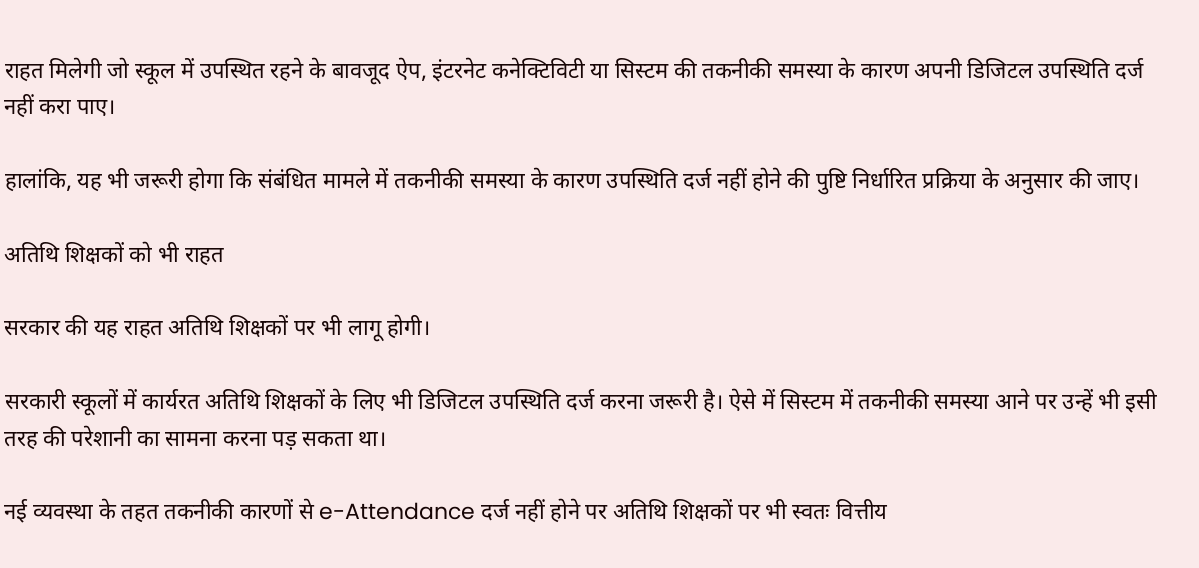राहत मिलेगी जो स्कूल में उपस्थित रहने के बावजूद ऐप, इंटरनेट कनेक्टिविटी या सिस्टम की तकनीकी समस्या के कारण अपनी डिजिटल उपस्थिति दर्ज नहीं करा पाए।

हालांकि, यह भी जरूरी होगा कि संबंधित मामले में तकनीकी समस्या के कारण उपस्थिति दर्ज नहीं होने की पुष्टि निर्धारित प्रक्रिया के अनुसार की जाए।

अतिथि शिक्षकों को भी राहत

सरकार की यह राहत अतिथि शिक्षकों पर भी लागू होगी।

सरकारी स्कूलों में कार्यरत अतिथि शिक्षकों के लिए भी डिजिटल उपस्थिति दर्ज करना जरूरी है। ऐसे में सिस्टम में तकनीकी समस्या आने पर उन्हें भी इसी तरह की परेशानी का सामना करना पड़ सकता था।

नई व्यवस्था के तहत तकनीकी कारणों से e-Attendance दर्ज नहीं होने पर अतिथि शिक्षकों पर भी स्वतः वित्तीय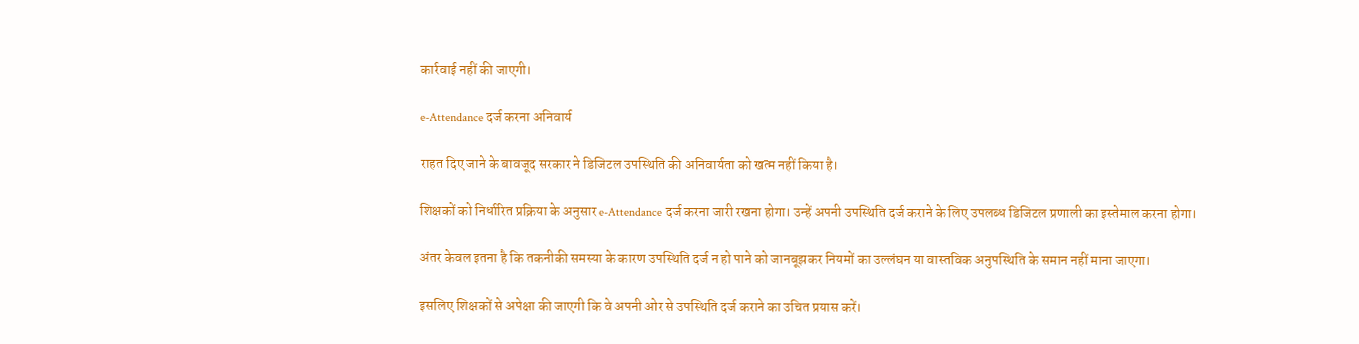कार्रवाई नहीं की जाएगी।

e-Attendance दर्ज करना अनिवार्य

राहत दिए जाने के बावजूद सरकार ने डिजिटल उपस्थिति की अनिवार्यता को खत्म नहीं किया है।

शिक्षकों को निर्धारित प्रक्रिया के अनुसार e-Attendance दर्ज करना जारी रखना होगा। उन्हें अपनी उपस्थिति दर्ज कराने के लिए उपलब्ध डिजिटल प्रणाली का इस्तेमाल करना होगा।

अंतर केवल इतना है कि तकनीकी समस्या के कारण उपस्थिति दर्ज न हो पाने को जानबूझकर नियमों का उल्लंघन या वास्तविक अनुपस्थिति के समान नहीं माना जाएगा।

इसलिए शिक्षकों से अपेक्षा की जाएगी कि वे अपनी ओर से उपस्थिति दर्ज कराने का उचित प्रयास करें।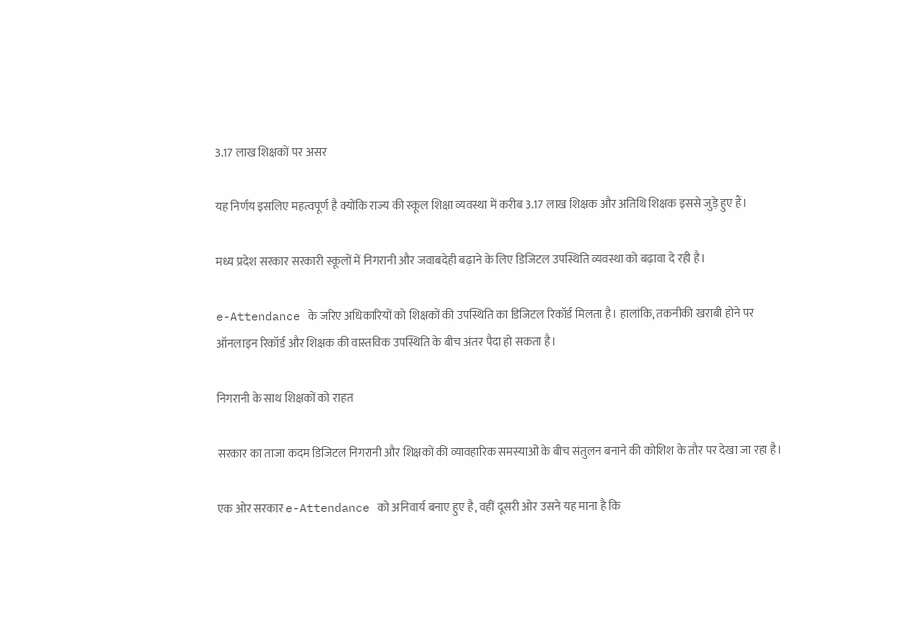3.17 लाख शिक्षकों पर असर

यह निर्णय इसलिए महत्वपूर्ण है क्योंकि राज्य की स्कूल शिक्षा व्यवस्था में करीब 3.17 लाख शिक्षक और अतिथि शिक्षक इससे जुड़े हुए हैं।

मध्य प्रदेश सरकार सरकारी स्कूलों में निगरानी और जवाबदेही बढ़ाने के लिए डिजिटल उपस्थिति व्यवस्था को बढ़ावा दे रही है।

e-Attendance के जरिए अधिकारियों को शिक्षकों की उपस्थिति का डिजिटल रिकॉर्ड मिलता है। हालांकि, तकनीकी खराबी होने पर ऑनलाइन रिकॉर्ड और शिक्षक की वास्तविक उपस्थिति के बीच अंतर पैदा हो सकता है।

निगरानी के साथ शिक्षकों को राहत

सरकार का ताजा कदम डिजिटल निगरानी और शिक्षकों की व्यावहारिक समस्याओं के बीच संतुलन बनाने की कोशिश के तौर पर देखा जा रहा है।

एक ओर सरकार e-Attendance को अनिवार्य बनाए हुए है, वहीं दूसरी ओर उसने यह माना है कि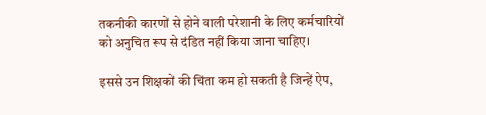तकनीकी कारणों से होने वाली परेशानी के लिए कर्मचारियों को अनुचित रूप से दंडित नहीं किया जाना चाहिए।

इससे उन शिक्षकों की चिंता कम हो सकती है जिन्हें ऐप,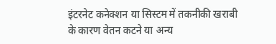इंटरनेट कनेक्शन या सिस्टम में तकनीकी खराबी के कारण वेतन कटने या अन्य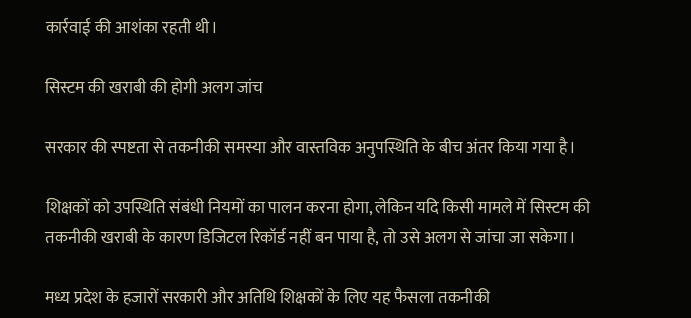कार्रवाई की आशंका रहती थी।

सिस्टम की खराबी की होगी अलग जांच

सरकार की स्पष्टता से तकनीकी समस्या और वास्तविक अनुपस्थिति के बीच अंतर किया गया है।

शिक्षकों को उपस्थिति संबंधी नियमों का पालन करना होगा, लेकिन यदि किसी मामले में सिस्टम की तकनीकी खराबी के कारण डिजिटल रिकॉर्ड नहीं बन पाया है, तो उसे अलग से जांचा जा सकेगा।

मध्य प्रदेश के हजारों सरकारी और अतिथि शिक्षकों के लिए यह फैसला तकनीकी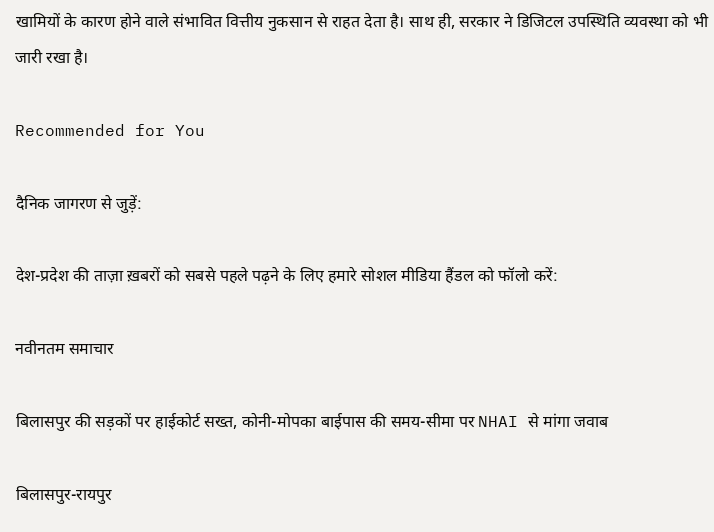खामियों के कारण होने वाले संभावित वित्तीय नुकसान से राहत देता है। साथ ही, सरकार ने डिजिटल उपस्थिति व्यवस्था को भी जारी रखा है।

Recommended for You

दैनिक जागरण से जुड़ें:

देश-प्रदेश की ताज़ा ख़बरों को सबसे पहले पढ़ने के लिए हमारे सोशल मीडिया हैंडल को फॉलो करें:

नवीनतम समाचार

बिलासपुर की सड़कों पर हाईकोर्ट सख्त, कोनी-मोपका बाईपास की समय-सीमा पर NHAI से मांगा जवाब

बिलासपुर-रायपुर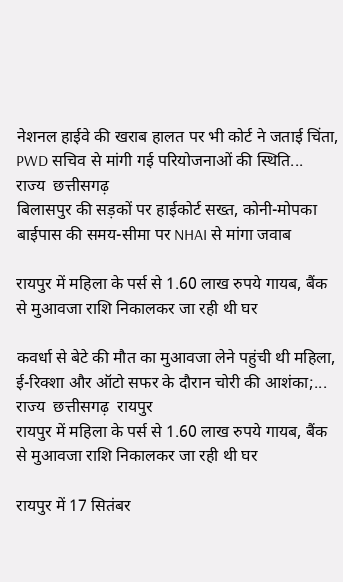नेशनल हाईवे की खराब हालत पर भी कोर्ट ने जताई चिंता, PWD सचिव से मांगी गई परियोजनाओं की स्थिति...
राज्य  छत्तीसगढ़
बिलासपुर की सड़कों पर हाईकोर्ट सख्त, कोनी-मोपका बाईपास की समय-सीमा पर NHAI से मांगा जवाब

रायपुर में महिला के पर्स से 1.60 लाख रुपये गायब, बैंक से मुआवजा राशि निकालकर जा रही थी घर

कवर्धा से बेटे की मौत का मुआवजा लेने पहुंची थी महिला, ई-रिक्शा और ऑटो सफर के दौरान चोरी की आशंका;...
राज्य  छत्तीसगढ़  रायपुर
रायपुर में महिला के पर्स से 1.60 लाख रुपये गायब, बैंक से मुआवजा राशि निकालकर जा रही थी घर

रायपुर में 17 सितंबर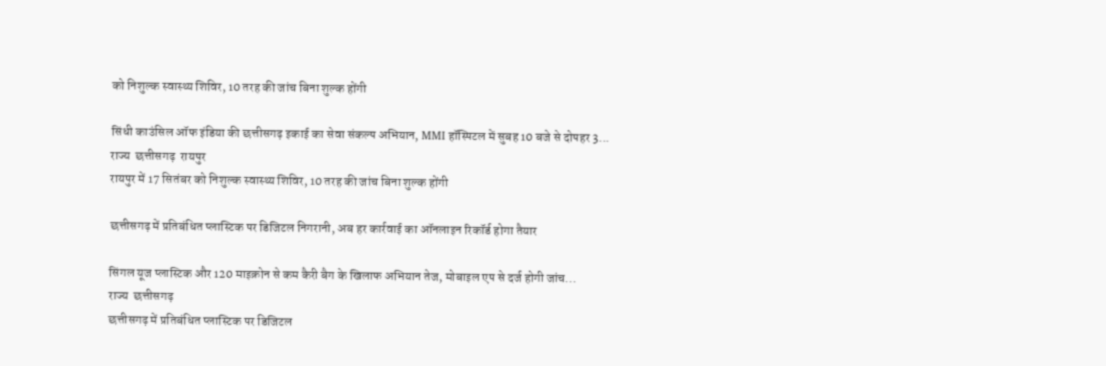को निशुल्क स्वास्थ्य शिविर, 10 तरह की जांच बिना शुल्क होंगी

सिंधी काउंसिल ऑफ इंडिया की छत्तीसगढ़ इकाई का सेवा संकल्प अभियान, MMI हॉस्पिटल में सुबह 10 बजे से दोपहर 3...
राज्य  छत्तीसगढ़  रायपुर
रायपुर में 17 सितंबर को निशुल्क स्वास्थ्य शिविर, 10 तरह की जांच बिना शुल्क होंगी

छत्तीसगढ़ में प्रतिबंधित प्लास्टिक पर डिजिटल निगरानी, अब हर कार्रवाई का ऑनलाइन रिकॉर्ड होगा तैयार

सिंगल यूज प्लास्टिक और 120 माइक्रोन से कम कैरी बैग के खिलाफ अभियान तेज, मोबाइल एप से दर्ज होगी जांच...
राज्य  छत्तीसगढ़
छत्तीसगढ़ में प्रतिबंधित प्लास्टिक पर डिजिटल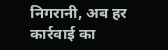निगरानी, अब हर कार्रवाई का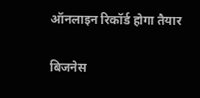ऑनलाइन रिकॉर्ड होगा तैयार

बिजनेस